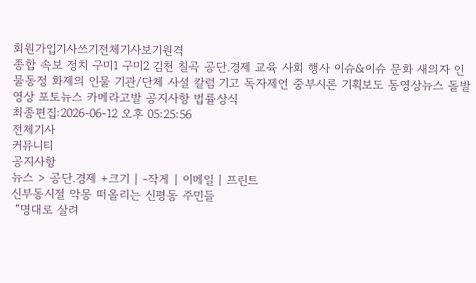회원가입기사쓰기전체기사보기원격
종합 속보 정치 구미1 구미2 김천 칠곡 공단.경제 교육 사회 행사 이슈&이슈 문화 새의자 인물동정 화제의 인물 기관/단체 사설 칼럼 기고 독자제언 중부시론 기획보도 동영상뉴스 돌발영상 포토뉴스 카메라고발 공지사항 법률상식
최종편집:2026-06-12 오후 05:25:56
전체기사
커뮤니티
공지사항
뉴스 > 공단.경제 +크기 | -작게 | 이메일 | 프린트
신부동시절 악몽 떠올리는 신평동 주민들
 “명대로 살려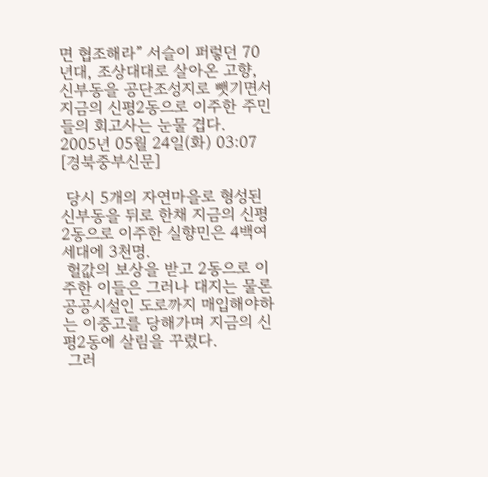면 협조해라” 서슬이 퍼렇던 70년대, 조상대대로 살아온 고향, 신부동을 공단조성지로 뺏기면서 지금의 신평2동으로 이주한 주민들의 회고사는 눈물 겹다.
2005년 05월 24일(화) 03:07 [경북중부신문]

 당시 5개의 자연마을로 형성된 신부동을 뒤로 한채 지금의 신평2동으로 이주한 실향민은 4백여세대에 3천명.
 헐값의 보상을 받고 2동으로 이주한 이들은 그러나 대지는 물론 공공시설인 도로까지 매입해야하는 이중고를 당해가며 지금의 신평2동에 살림을 꾸렸다.
 그러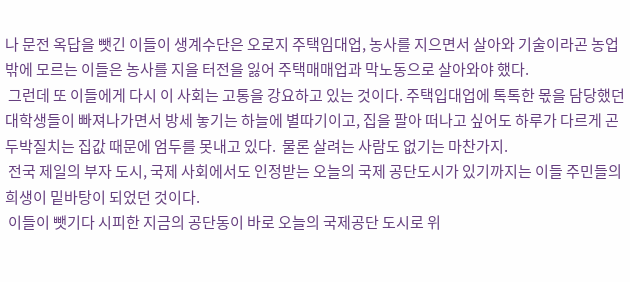나 문전 옥답을 뺏긴 이들이 생계수단은 오로지 주택임대업, 농사를 지으면서 살아와 기술이라곤 농업 밖에 모르는 이들은 농사를 지을 터전을 잃어 주택매매업과 막노동으로 살아와야 했다.
 그런데 또 이들에게 다시 이 사회는 고통을 강요하고 있는 것이다. 주택입대업에 톡톡한 몫을 담당했던 대학생들이 빠져나가면서 방세 놓기는 하늘에 별따기이고, 집을 팔아 떠나고 싶어도 하루가 다르게 곤두박질치는 집값 때문에 엄두를 못내고 있다.  물론 살려는 사람도 없기는 마찬가지.
 전국 제일의 부자 도시, 국제 사회에서도 인정받는 오늘의 국제 공단도시가 있기까지는 이들 주민들의 희생이 밑바탕이 되었던 것이다.
 이들이 뺏기다 시피한 지금의 공단동이 바로 오늘의 국제공단 도시로 위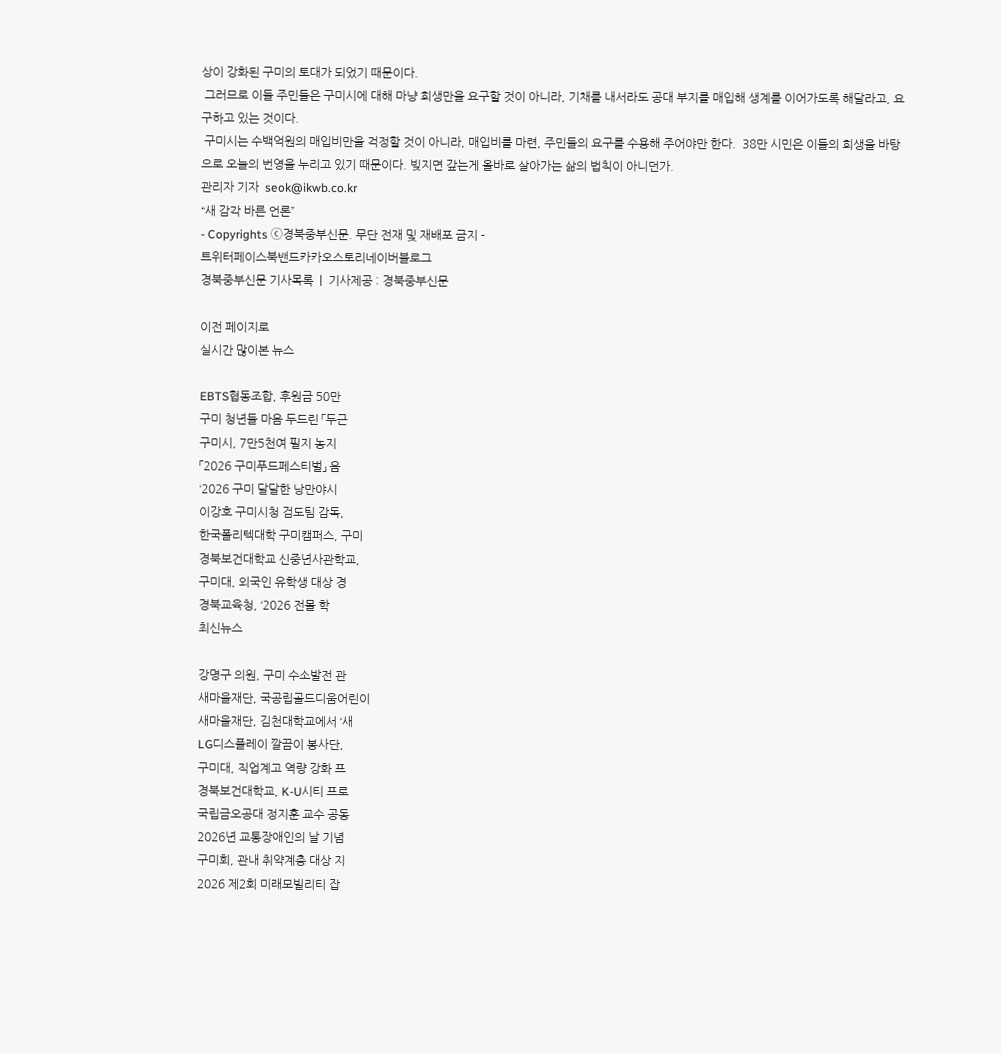상이 강화된 구미의 토대가 되었기 때문이다.
 그러므로 이들 주민들은 구미시에 대해 마냥 희생만을 요구할 것이 아니라, 기채를 내서라도 공대 부지를 매입해 생계를 이어가도록 해달라고, 요구하고 있는 것이다.
 구미시는 수백억원의 매입비만을 걱정할 것이 아니라, 매입비를 마련, 주민들의 요구를 수용해 주어야만 한다.  38만 시민은 이들의 희생을 바탕으로 오늘의 번영을 누리고 있기 때문이다. 빚지면 갚는게 올바로 살아가는 삶의 법칙이 아니던가.
관리자 기자  seok@ikwb.co.kr
“새 감각 바른 언론”
- Copyrights ⓒ경북중부신문. 무단 전재 및 재배포 금지 -
트위터페이스북밴드카카오스토리네이버블로그
경북중부신문 기사목록  |  기사제공 : 경북중부신문

이전 페이지로
실시간 많이본 뉴스

EBTS협동조합, 후원금 50만
구미 청년들 마음 두드린 「두근
구미시, 7만5천여 필지 농지
「2026 구미푸드페스티벌」 음
‘2026 구미 달달한 낭만야시
이강호 구미시청 검도팀 감독,
한국폴리텍대학 구미캠퍼스, 구미
경북보건대학교 신중년사관학교,
구미대, 외국인 유학생 대상 경
경북교육청, ‘2026 전몰 학
최신뉴스

강명구 의원, 구미 수소발전 관
새마을재단, 국공립골드디움어린이
새마을재단, 김천대학교에서 ‘새
LG디스플레이 깔끔이 봉사단,
구미대, 직업계고 역량 강화 프
경북보건대학교, K-U시티 프로
국립금오공대 정지훈 교수 공동
2026년 교통장애인의 날 기념
구미회, 관내 취약계층 대상 지
2026 제2회 미래모빌리티 잡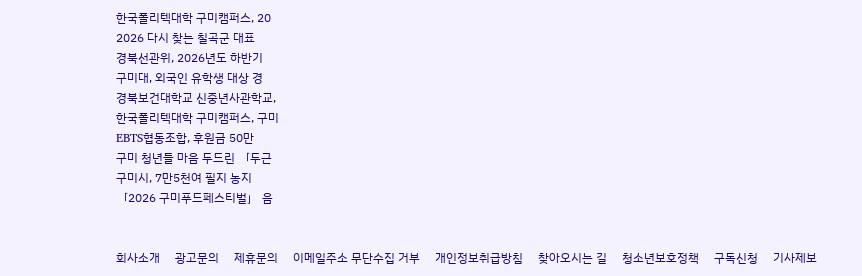한국폴리텍대학 구미캠퍼스, 20
2026 다시 찾는 칠곡군 대표
경북선관위, 2026년도 하반기
구미대, 외국인 유학생 대상 경
경북보건대학교 신중년사관학교,
한국폴리텍대학 구미캠퍼스, 구미
EBTS협동조합, 후원금 50만
구미 청년들 마음 두드린 「두근
구미시, 7만5천여 필지 농지
「2026 구미푸드페스티벌」 음


회사소개     광고문의     제휴문의     이메일주소 무단수집 거부     개인정보취급방침     찾아오시는 길     청소년보호정책     구독신청     기사제보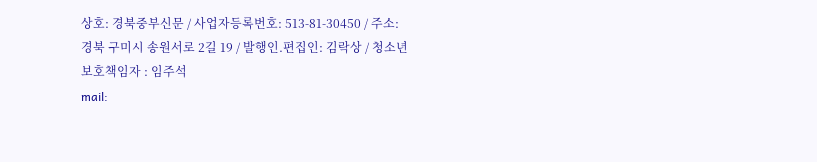상호: 경북중부신문 / 사업자등록번호: 513-81-30450 / 주소: 경북 구미시 송원서로 2길 19 / 발행인.편집인: 김락상 / 청소년보호책임자 : 임주석
mail: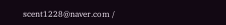scent1228@naver.com /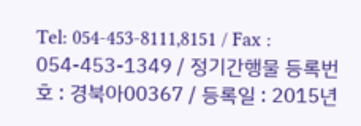Tel: 054-453-8111,8151 / Fax : 054-453-1349 / 정기간행물 등록번호 : 경북아00367 / 등록일 : 2015년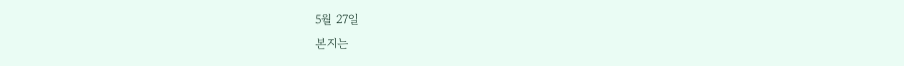5월 27일
본지는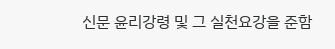신문 윤리강령 및 그 실천요강을 준함